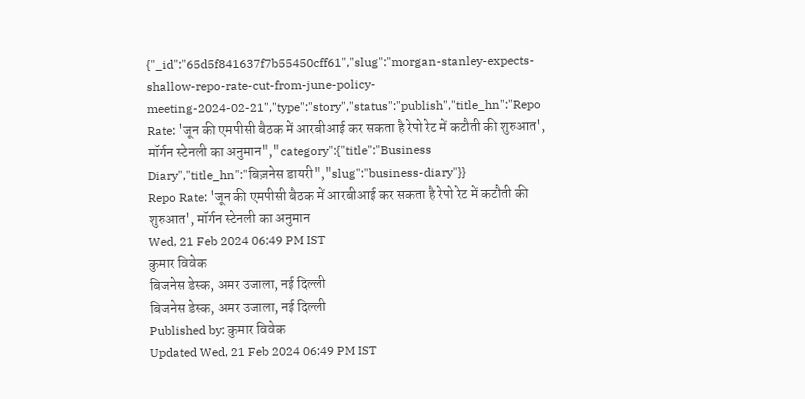{"_id":"65d5f841637f7b55450cff61","slug":"morgan-stanley-expects-shallow-repo-rate-cut-from-june-policy-meeting-2024-02-21","type":"story","status":"publish","title_hn":"Repo Rate: 'जून की एमपीसी बैठक में आरबीआई कर सकता है रेपो रेट में कटौती की शुरुआत', मॉर्गन स्टेनली का अनुमान","category":{"title":"Business Diary","title_hn":"बिज़नेस डायरी","slug":"business-diary"}}
Repo Rate: 'जून की एमपीसी बैठक में आरबीआई कर सकता है रेपो रेट में कटौती की शुरुआत', मॉर्गन स्टेनली का अनुमान
Wed, 21 Feb 2024 06:49 PM IST
कुमार विवेक
बिजनेस डेस्क, अमर उजाला, नई दिल्ली
बिजनेस डेस्क, अमर उजाला, नई दिल्ली
Published by: कुमार विवेक
Updated Wed, 21 Feb 2024 06:49 PM IST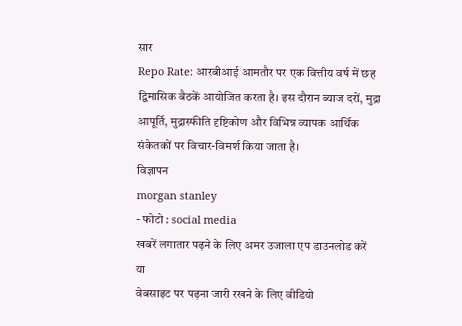सार
Repo Rate: आरबीआई आमतौर पर एक वित्तीय वर्ष में छह द्विमासिक बैठकें आयोजित करता है। इस दौरान ब्याज दरों, मुद्रा आपूर्ति, मुद्रास्फीति दृष्टिकोण और विभिन्न व्यापक आर्थिक संकेतकों पर विचार-विमर्श किया जाता है।
विज्ञापन
morgan stanley
- फोटो : social media
खबरें लगातार पढ़ने के लिए अमर उजाला एप डाउनलोड करें
या
वेबसाइट पर पढ़ना जारी रखने के लिए वीडियो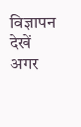विज्ञापन देखें
अगर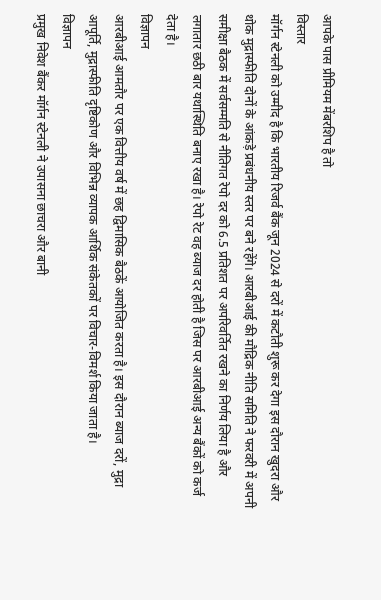आपके पास प्रीमियम मेंबरशिप है तो
विस्तार
मॉर्गन स्टेनली को उम्मीद है कि भारतीय रिजर्व बैंक जून 2024 से दरों में कटौती शुरू कर देगा इस दौरान खुदरा और थोक मुद्रास्फीति दोनों के आंकड़े प्रबंधनीय स्तर पर बने रहेंगे। आरबीआई की मौद्रिक नीति समिति ने फरवरी में अपनी समीक्षा बैठक में सर्वसम्मति से नीतिगत रेपो दर को 6.5 प्रतिशत पर अपरिवर्तित रखने का निर्णय लिया है और लगातार छठी बार यथास्थिति बनाए रखा है। रेपो रेट वह ब्याज दर होती है जिस पर आरबीआई अन्य बैंकों को कर्ज देता है।
विज्ञापन
आरबीआई आमतौर पर एक वित्तीय वर्ष में छह द्विमासिक बैठकें आयोजित करता है। इस दौरान ब्याज दरों, मुद्रा आपूर्ति, मुद्रास्फीति दृष्टिकोण और विभिन्न व्यापक आर्थिक संकेतकों पर विचार-विमर्श किया जाता है।
विज्ञापन
प्रमुख निवेश बैंकर मॉर्गन स्टेनली ने उपासना छाचरा और बानी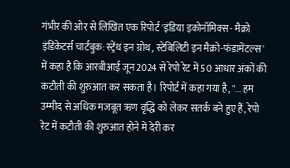गंभीर की ओर से लिखित एक रिपोर्ट 'इंडिया इकोनॉमिक्स- मैक्रो इंडिकेटर्स चार्टबुक: स्ट्रेंथ इन ग्रोथ, स्टेबिलिटी इन मैक्रो-फंडामेंटल्स' में कहा है कि आरबीआई जून 2024 से रेपो रेट में 50 आधार अंकों की कटौती की शुरुआत कर सकता है। रिपोर्ट में कहा गया है, "... हम उम्मीद से अधिक मजबूत ऋण वृद्धि को लेकर सतर्क बने हुए हैं, रेपो रेट में कटौती की शुरुआत होने में देरी कर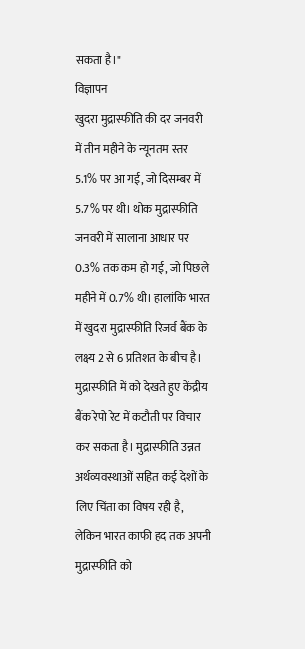सकता है।"
विज्ञापन
खुदरा मुद्रास्फीति की दर जनवरी में तीन महीने के न्यूनतम स्तर 5.1% पर आ गई, जो दिसम्बर में 5.7% पर थी। थोक मुद्रास्फीति जनवरी में सालाना आधार पर 0.3% तक कम हो गई, जो पिछले महीने में 0.7% थी। हालांकि भारत में खुदरा मुद्रास्फीति रिजर्व बैंक के लक्ष्य 2 से 6 प्रतिशत के बीच है। मुद्रास्फीति में को देखते हुए केंद्रीय बैंक रेपो रेट में कटौती पर विचार कर सकता है। मुद्रास्फीति उन्नत अर्थव्यवस्थाओं सहित कई देशों के लिए चिंता का विषय रही है, लेकिन भारत काफी हद तक अपनी मुद्रास्फीति को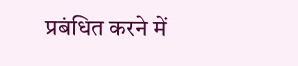प्रबंधित करने में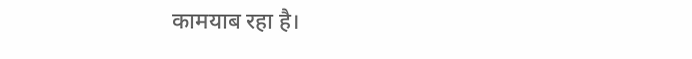कामयाब रहा है।